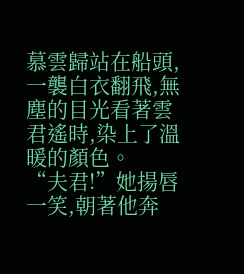慕雲歸站在船頭,一襲白衣翻飛,無塵的目光看著雲君遙時,染上了溫暖的顏色。
“夫君!”她揚唇一笑,朝著他奔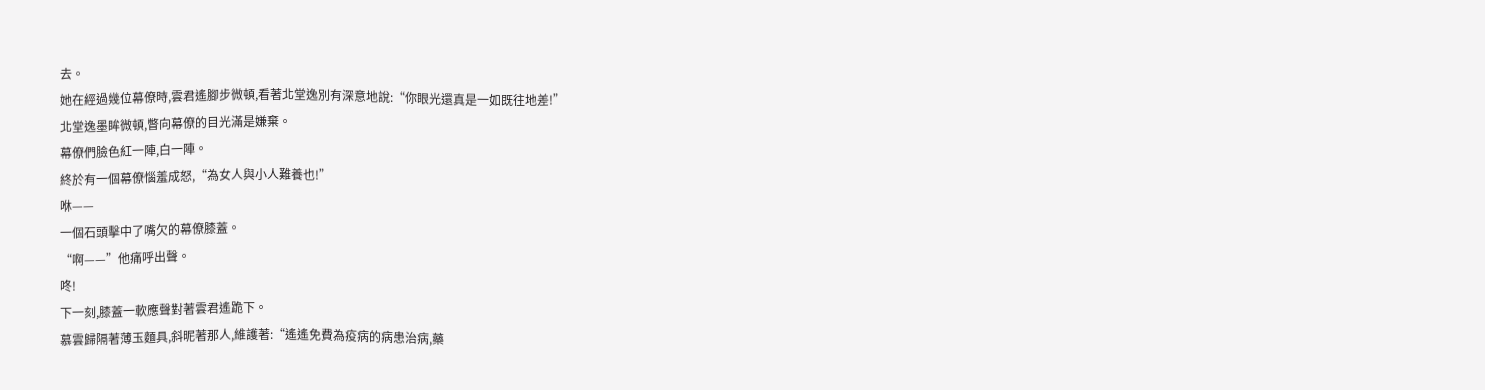去。
她在經過幾位幕僚時,雲君遙腳步微頓,看著北堂逸別有深意地說:“你眼光還真是一如既往地差!”
北堂逸墨眸微頓,瞥向幕僚的目光滿是嫌棄。
幕僚們臉色紅一陣,白一陣。
終於有一個幕僚惱羞成怒,“為女人與小人難養也!”
咻——
一個石頭擊中了嘴欠的幕僚膝蓋。
“啊——”他痛呼出聲。
咚!
下一刻,膝蓋一軟應聲對著雲君遙跪下。
慕雲歸隔著薄玉麵具,斜昵著那人,維護著:“遙遙免費為疫病的病患治病,藥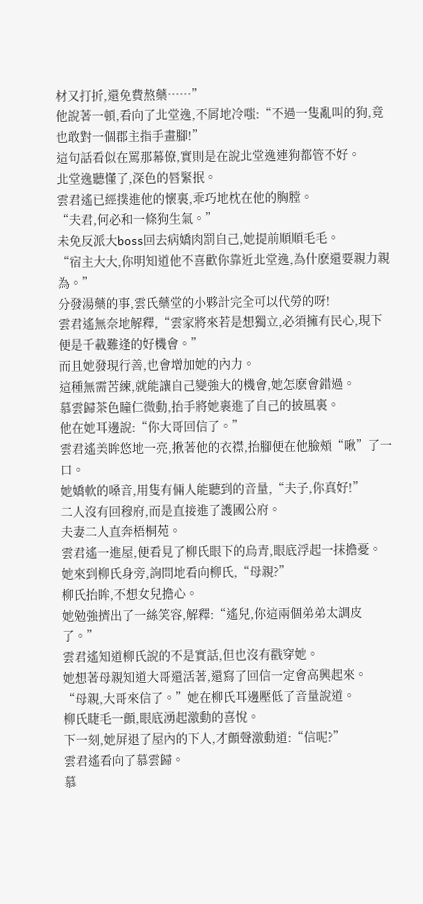材又打折,還免費熬藥……”
他說著一頓,看向了北堂逸,不屑地冷嗤:“不過一隻亂叫的狗,竟也敢對一個郡主指手畫腳!”
這句話看似在罵那幕僚,實則是在說北堂逸連狗都管不好。
北堂逸聽懂了,深色的唇緊抿。
雲君遙已經撲進他的懷裏,乖巧地枕在他的胸膛。
“夫君,何必和一條狗生氣。”
未免反派大boss回去病嬌肉罰自己,她提前順順毛毛。
“宿主大大,你明知道他不喜歡你靠近北堂逸,為什麽還要親力親為。”
分發湯藥的事,雲氏藥堂的小夥計完全可以代勞的呀!
雲君遙無奈地解釋,“雲家將來若是想獨立,必須擁有民心,現下便是千載難逢的好機會。”
而且她發現行善,也會增加她的內力。
這種無需苦練,就能讓自己變強大的機會,她怎麽會錯過。
慕雲歸茶色瞳仁微動,抬手將她裹進了自己的披風裏。
他在她耳邊說:“你大哥回信了。”
雲君遙美眸悠地一亮,揪著他的衣襟,抬腳便在他臉頰“啾”了一口。
她嬌軟的嗓音,用隻有倆人能聽到的音量,“夫子,你真好!”
二人沒有回穆府,而是直接進了護國公府。
夫妻二人直奔梧桐苑。
雲君遙一進屋,便看見了柳氏眼下的烏青,眼底浮起一抹擔憂。
她來到柳氏身旁,詢問地看向柳氏,“母親?”
柳氏抬眸,不想女兒擔心。
她勉強擠出了一絲笑容,解釋:“遙兒,你這兩個弟弟太調皮了。”
雲君遙知道柳氏說的不是實話,但也沒有戳穿她。
她想著母親知道大哥還活著,還寫了回信一定會高興起來。
“母親,大哥來信了。”她在柳氏耳邊壓低了音量說道。
柳氏睫毛一顫,眼底湧起激動的喜悅。
下一刻,她屏退了屋內的下人,才顫聲激動道:“信呢?”
雲君遙看向了慕雲歸。
慕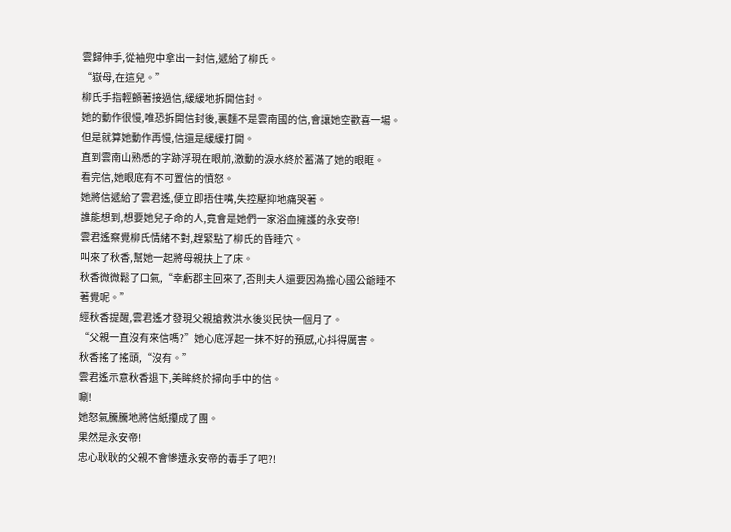雲歸伸手,從袖兜中拿出一封信,遞給了柳氏。
“嶽母,在這兒。”
柳氏手指輕顫著接過信,緩緩地拆開信封。
她的動作很慢,唯恐拆開信封後,裏麵不是雲南國的信,會讓她空歡喜一場。
但是就算她動作再慢,信還是緩緩打開。
直到雲南山熟悉的字跡浮現在眼前,激動的淚水終於蓄滿了她的眼眶。
看完信,她眼底有不可置信的憤怒。
她將信遞給了雲君遙,便立即捂住嘴,失控壓抑地痛哭著。
誰能想到,想要她兒子命的人,竟會是她們一家浴血擁護的永安帝!
雲君遙察覺柳氏情緒不對,趕緊點了柳氏的昏睡穴。
叫來了秋香,幫她一起將母親扶上了床。
秋香微微鬆了口氣,“幸虧郡主回來了,否則夫人還要因為擔心國公爺睡不著覺呢。”
經秋香提醒,雲君遙才發現父親搶救洪水後災民快一個月了。
“父親一直沒有來信嗎?”她心底浮起一抹不好的預感,心抖得厲害。
秋香搖了搖頭,“沒有。”
雲君遙示意秋香退下,美眸終於掃向手中的信。
唰!
她怒氣騰騰地將信紙攥成了團。
果然是永安帝!
忠心耿耿的父親不會慘遭永安帝的毒手了吧?!